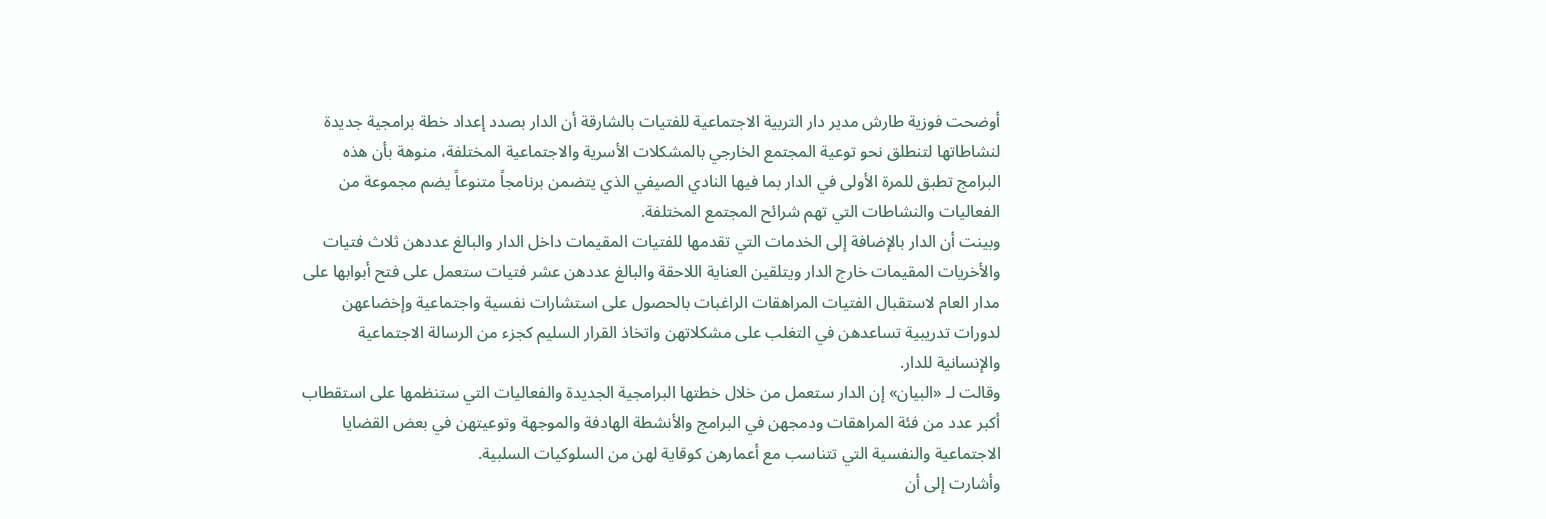أوضحت فوزية طارش مدير دار التربية الاجتماعية للفتيات بالشارقة أن الدار بصدد إعداد خطة برامجية جديدة لنشاطاتها لتنطلق نحو توعية المجتمع الخارجي بالمشكلات الأسرية والاجتماعية المختلفة، منوهة بأن هذه البرامج تطبق للمرة الأولى في الدار بما فيها النادي الصيفي الذي يتضمن برنامجاً متنوعاً يضم مجموعة من الفعاليات والنشاطات التي تهم شرائح المجتمع المختلفة.
وبينت أن الدار بالإضافة إلى الخدمات التي تقدمها للفتيات المقيمات داخل الدار والبالغ عددهن ثلاث فتيات والأخريات المقيمات خارج الدار ويتلقين العناية اللاحقة والبالغ عددهن عشر فتيات ستعمل على فتح أبوابها على مدار العام لاستقبال الفتيات المراهقات الراغبات بالحصول على استشارات نفسية واجتماعية وإخضاعهن لدورات تدريبية تساعدهن في التغلب على مشكلاتهن واتخاذ القرار السليم كجزء من الرسالة الاجتماعية والإنسانية للدار.
وقالت لـ «البيان» إن الدار ستعمل من خلال خطتها البرامجية الجديدة والفعاليات التي ستنظمها على استقطاب أكبر عدد من فئة المراهقات ودمجهن في البرامج والأنشطة الهادفة والموجهة وتوعيتهن في بعض القضايا الاجتماعية والنفسية التي تتناسب مع أعمارهن كوقاية لهن من السلوكيات السلبية.
وأشارت إلى أن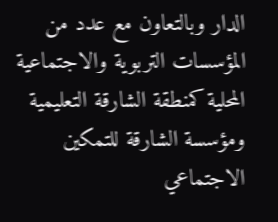الدار وبالتعاون مع عدد من المؤسسات التربوية والاجتماعية المحلية كمنطقة الشارقة التعليمية ومؤسسة الشارقة للتمكين الاجتماعي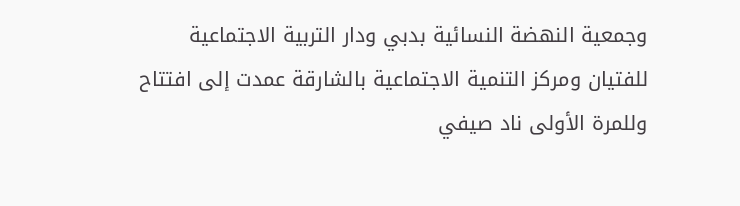وجمعية النهضة النسائية بدبي ودار التربية الاجتماعية للفتيان ومركز التنمية الاجتماعية بالشارقة عمدت إلى افتتاح وللمرة الأولى ناد صيفي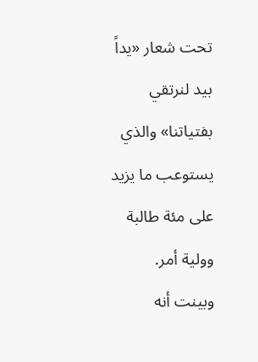تحت شعار «يداً بيد لنرتقي بفتياتنا» والذي يستوعب ما يزيد على مئة طالبة وولية أمر.
وبينت أنه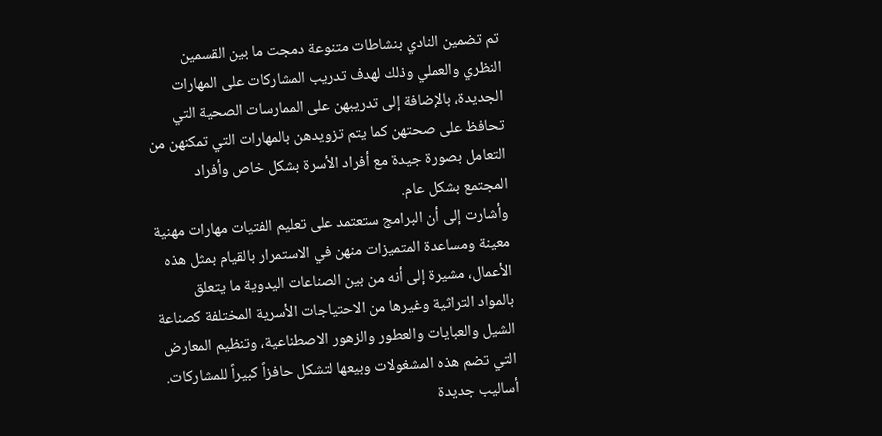تم تضمين النادي بنشاطات متنوعة دمجت ما بين القسمين النظري والعملي وذلك لهدف تدريب المشاركات على المهارات الجديدة، بالإضافة إلى تدريبهن على الممارسات الصحية التي تحافظ على صحتهن كما يتم تزويدهن بالمهارات التي تمكنهن من التعامل بصورة جيدة مع أفراد الأسرة بشكل خاص وأفراد المجتمع بشكل عام.
وأشارت إلى أن البرامج ستعتمد على تعليم الفتيات مهارات مهنية معينة ومساعدة المتميزات منهن في الاستمرار بالقيام بمثل هذه الأعمال، مشيرة إلى أنه من بين الصناعات اليدوية ما يتعلق بالمواد التراثية وغيرها من الاحتياجات الأسرية المختلفة كصناعة الشيل والعبايات والعطور والزهور الاصطناعية، وتنظيم المعارض التي تضم هذه المشغولات وبيعها لتشكل حافزاً كبيراً للمشاركات.
أساليب جديدة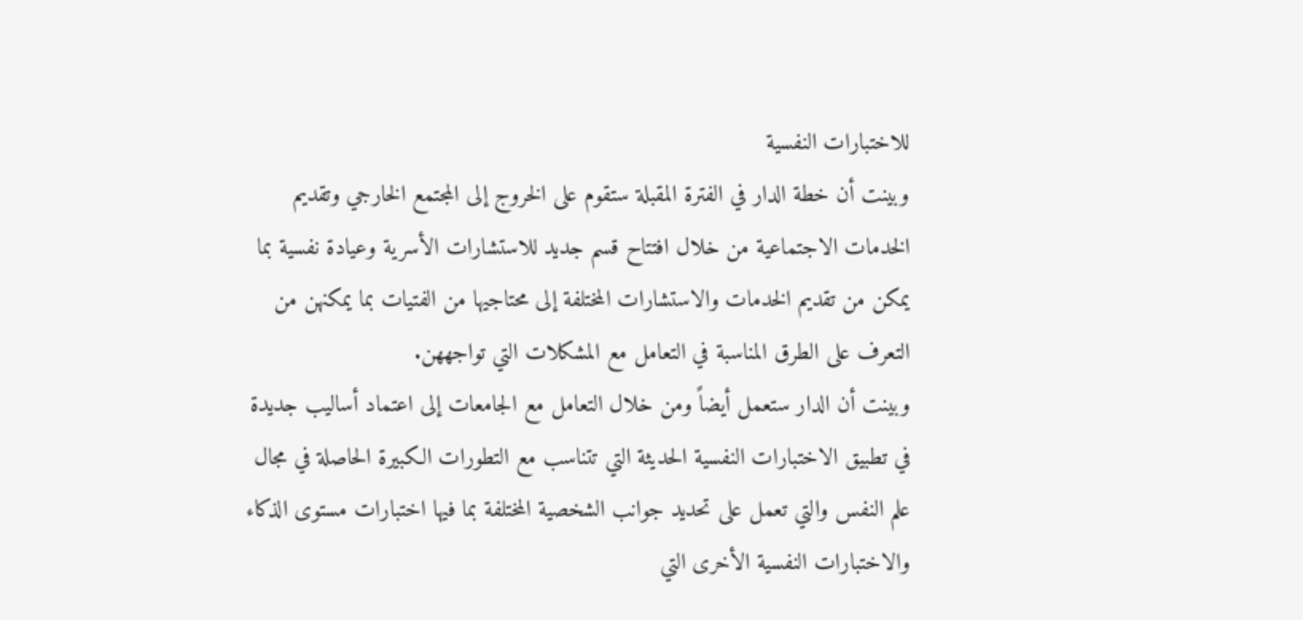للاختبارات النفسية
وبينت أن خطة الدار في الفترة المقبلة ستقوم على الخروج إلى المجتمع الخارجي وتقديم الخدمات الاجتماعية من خلال افتتاح قسم جديد للاستشارات الأسرية وعيادة نفسية بما يمكن من تقديم الخدمات والاستشارات المختلفة إلى محتاجيها من الفتيات بما يمكنهن من التعرف على الطرق المناسبة في التعامل مع المشكلات التي تواجههن.
وبينت أن الدار ستعمل أيضاً ومن خلال التعامل مع الجامعات إلى اعتماد أساليب جديدة في تطبيق الاختبارات النفسية الحديثة التي تتناسب مع التطورات الكبيرة الحاصلة في مجال علم النفس والتي تعمل على تحديد جوانب الشخصية المختلفة بما فيها اختبارات مستوى الذكاء والاختبارات النفسية الأخرى التي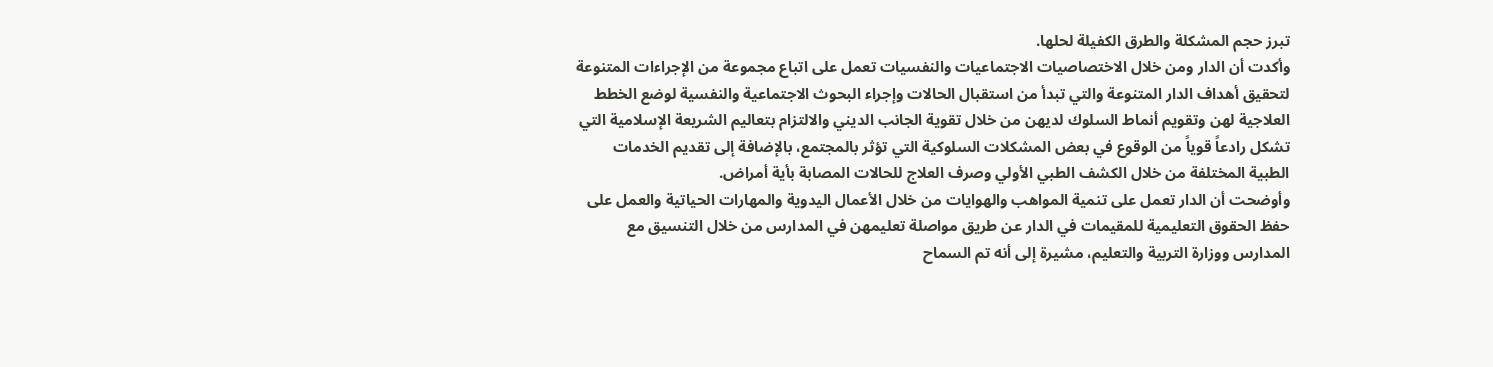تبرز حجم المشكلة والطرق الكفيلة لحلها.
وأكدت أن الدار ومن خلال الاختصاصيات الاجتماعيات والنفسيات تعمل على اتباع مجموعة من الإجراءات المتنوعة لتحقيق أهداف الدار المتنوعة والتي تبدأ من استقبال الحالات وإجراء البحوث الاجتماعية والنفسية لوضع الخطط العلاجية لهن وتقويم أنماط السلوك لديهن من خلال تقوية الجانب الديني والالتزام بتعاليم الشريعة الإسلامية التي تشكل رادعاً قوياً من الوقوع في بعض المشكلات السلوكية التي تؤثر بالمجتمع، بالإضافة إلى تقديم الخدمات الطبية المختلفة من خلال الكشف الطبي الأولي وصرف العلاج للحالات المصابة بأية أمراض.
وأوضحت أن الدار تعمل على تنمية المواهب والهوايات من خلال الأعمال اليدوية والمهارات الحياتية والعمل على حفظ الحقوق التعليمية للمقيمات في الدار عن طريق مواصلة تعليمهن في المدارس من خلال التنسيق مع المدارس ووزارة التربية والتعليم، مشيرة إلى أنه تم السماح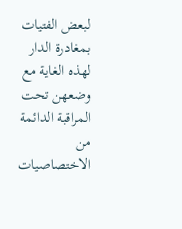لبعض الفتيات بمغادرة الدار لهذه الغاية مع وضعهن تحت المراقبة الدائمة من الاختصاصيات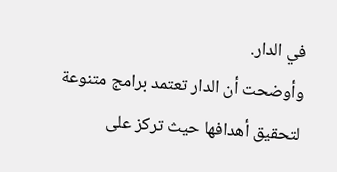في الدار.
وأوضحت أن الدار تعتمد برامج متنوعة لتحقيق أهدافها حيث تركز على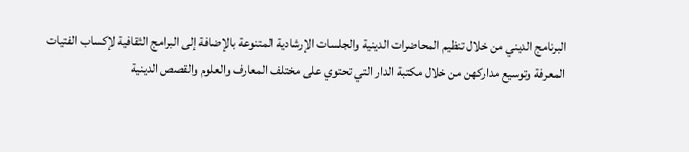البرنامج الديني من خلال تنظيم المحاضرات الدينية والجلسات الإرشادية المتنوعة بالإضافة إلى البرامج الثقافية لإكساب الفتيات المعرفة وتوسيع مداركهن من خلال مكتبة الدار التي تحتوي على مختلف المعارف والعلوم والقصص الدينية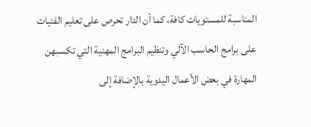المناسبة للمستويات كافة، كما أن الدار تحرص على تعليم الفتيات على برامج الحاسب الآلي وتنظيم البرامج المهنية التي تكسبهن المهارة في بعض الأعمال اليدوية بالإضافة إلى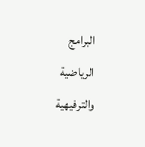البرامج الرياضية والترفيهية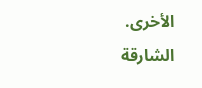الأخرى.
الشارقة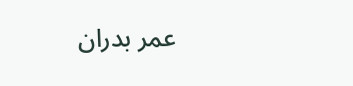عمر بدران